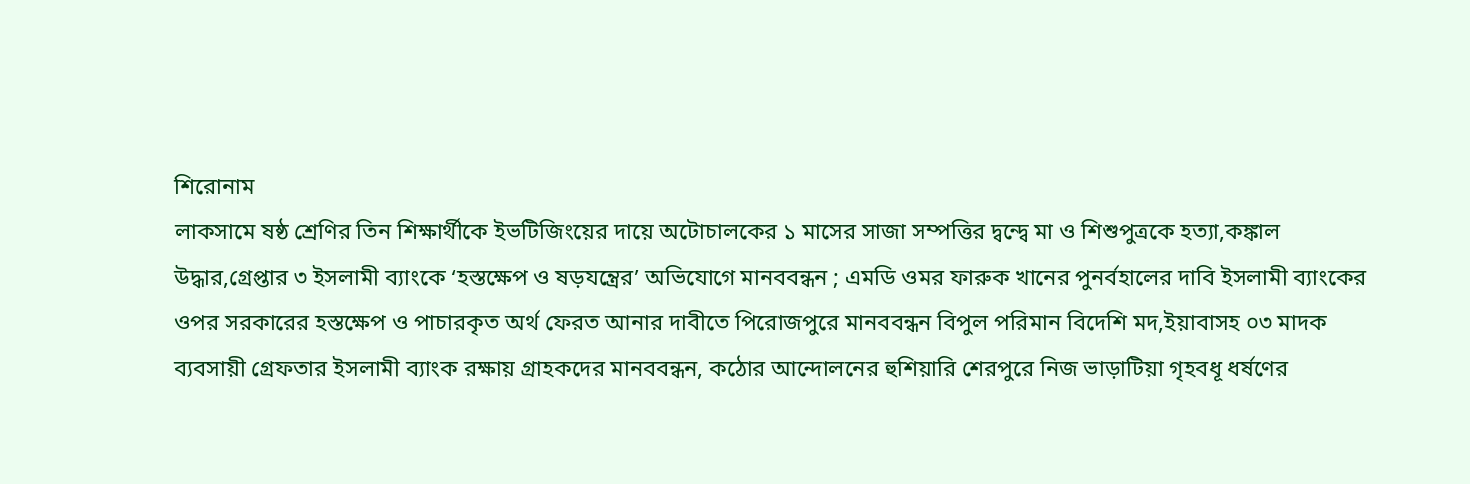শিরোনাম
লাকসামে ষষ্ঠ শ্রেণির তিন শিক্ষার্থীকে ইভটিজিংয়ের দায়ে অটোচালকের ১ মাসের সাজা সম্পত্তির দ্বন্দ্বে মা ও শিশুপুত্রকে হত্যা,কঙ্কাল উদ্ধার,গ্রেপ্তার ৩ ইসলামী ব্যাংকে ‘হস্তক্ষেপ ও ষড়যন্ত্রের’ অভিযোগে মানববন্ধন ; এমডি ওমর ফারুক খানের পুনর্বহালের দাবি ইসলামী ব্যাংকের ওপর সরকারের হস্তক্ষেপ ও পাচারকৃত অর্থ ফেরত আনার দাবীতে পিরোজপুরে মানববন্ধন বিপুল পরিমান বিদেশি মদ,ইয়াবাসহ ০৩ মাদক ব্যবসায়ী গ্রেফতার ইসলামী ব্যাংক রক্ষায় গ্রাহকদের মানববন্ধন, কঠোর আন্দোলনের হুশিয়ারি শেরপুরে নিজ ভাড়াটিয়া গৃহবধূ ধর্ষণের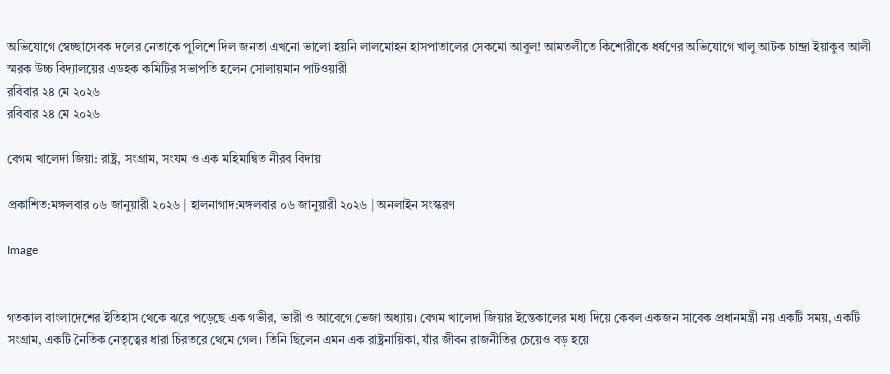অভিযোগে স্বেচ্ছাসেবক দলের নেতাকে পুলিশে দিল জনতা এখনো ভালো হয়নি লালমোহন হাসপাতালের সেকমো আবুল! আমতলীতে কিশোরীকে ধর্ষণের অভিযোগে খালু আটক চান্দ্রা ইয়াকুব আলী স্মরক উচ্চ বিদ্যালয়ের এডহক কমিটির সভাপতি হলেন সোলায়মান পাটওয়ারী
রবিবার ২৪ মে ২০২৬
রবিবার ২৪ মে ২০২৬

বেগম খালেদা জিয়া: রাষ্ট্র, সংগ্রাম, সংযম ও এক মহিমান্বিত নীরব বিদায়

প্রকাশিত:মঙ্গলবার ০৬ জানুয়ারী ২০২৬ | হালনাগাদ:মঙ্গলবার ০৬ জানুয়ারী ২০২৬ | অনলাইন সংস্করণ

Image


গতকাল বাংলাদেশের ইতিহাস থেকে ঝরে পড়েছে এক গভীর, ভারী ও আবেগে ভেজা অধ্যায়। বেগম খালেদা জিয়ার ইন্তেকালের মধ্য দিয়ে কেবল একজন সাবেক প্রধানমন্ত্রী নয় একটি সময়, একটি সংগ্রাম, একটি নৈতিক নেতৃত্বের ধারা চিরতরে থেমে গেল। তিনি ছিলেন এমন এক রাষ্ট্রনায়িকা, যাঁর জীবন রাজনীতির চেয়েও বড় হয়ে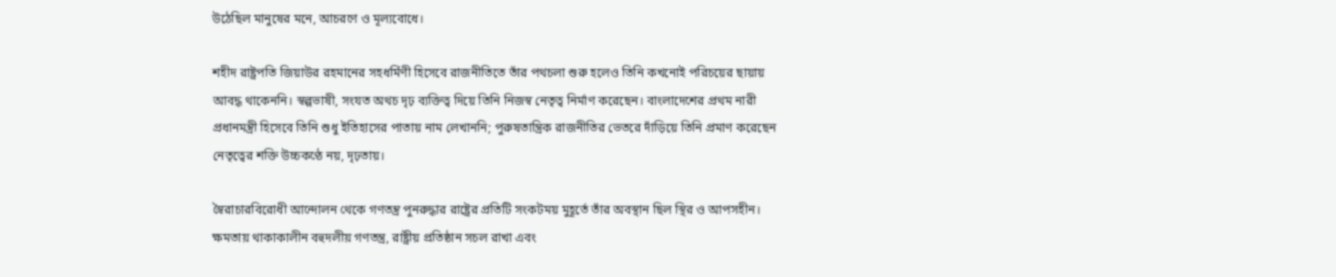উঠেছিল মানুষের মনে, আচরণে ও মূল্যবোধে।

শহীদ রাষ্ট্রপতি জিয়াউর রহমানের সহধর্মিণী হিসেবে রাজনীতিতে তাঁর পথচলা শুরু হলেও তিনি কখনোই পরিচয়ের ছায়ায় আবদ্ধ থাকেননি। স্বল্পভাষী, সংযত অথচ দৃঢ় ব্যক্তিত্ব দিয়ে তিনি নিজস্ব নেতৃত্ব নির্মাণ করেছেন। বাংলাদেশের প্রথম নারী প্রধানমন্ত্রী হিসেবে তিনি শুধু ইতিহাসের পাতায় নাম লেখাননি; পুরুষতান্ত্রিক রাজনীতির ভেতরে দাঁড়িয়ে তিনি প্রমাণ করেছেন নেতৃত্বের শক্তি উচ্চকণ্ঠে নয়, দৃঢ়তায়।

স্বৈরাচারবিরোধী আন্দোলন থেকে গণতন্ত্র পুনরুদ্ধার রাষ্ট্রের প্রতিটি সংকটময় মুহূর্তে তাঁর অবস্থান ছিল স্থির ও আপসহীন। ক্ষমতায় থাকাকালীন বহুদলীয় গণতন্ত্র, রাষ্ট্রীয় প্রতিষ্ঠান সচল রাখা এবং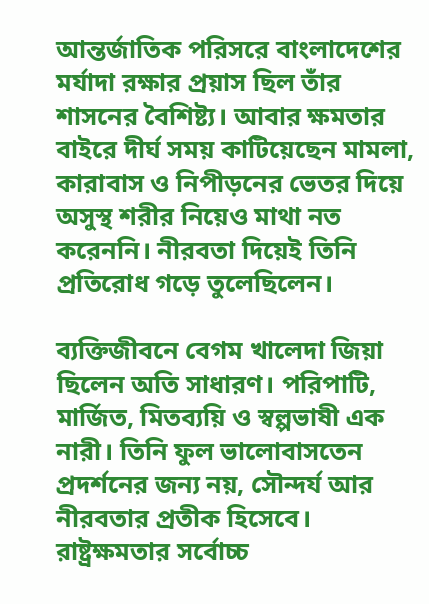আন্তর্জাতিক পরিসরে বাংলাদেশের মর্যাদা রক্ষার প্রয়াস ছিল তাঁর শাসনের বৈশিষ্ট্য। আবার ক্ষমতার বাইরে দীর্ঘ সময় কাটিয়েছেন মামলা, কারাবাস ও নিপীড়নের ভেতর দিয়ে অসুস্থ শরীর নিয়েও মাথা নত করেননি। নীরবতা দিয়েই তিনি প্রতিরোধ গড়ে তুলেছিলেন।

ব্যক্তিজীবনে বেগম খালেদা জিয়া ছিলেন অতি সাধারণ। পরিপাটি, মার্জিত, মিতব্যয়ি ও স্বল্পভাষী এক নারী। তিনি ফুল ভালোবাসতেন প্রদর্শনের জন্য নয়, সৌন্দর্য আর নীরবতার প্রতীক হিসেবে। রাষ্ট্রক্ষমতার সর্বোচ্চ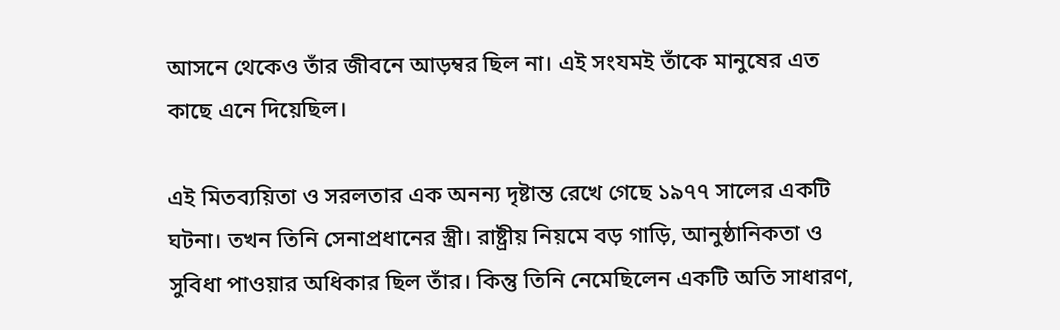আসনে থেকেও তাঁর জীবনে আড়ম্বর ছিল না। এই সংযমই তাঁকে মানুষের এত কাছে এনে দিয়েছিল।

এই মিতব্যয়িতা ও সরলতার এক অনন্য দৃষ্টান্ত রেখে গেছে ১৯৭৭ সালের একটি ঘটনা। তখন তিনি সেনাপ্রধানের স্ত্রী। রাষ্ট্রীয় নিয়মে বড় গাড়ি, আনুষ্ঠানিকতা ও সুবিধা পাওয়ার অধিকার ছিল তাঁর। কিন্তু তিনি নেমেছিলেন একটি অতি সাধারণ,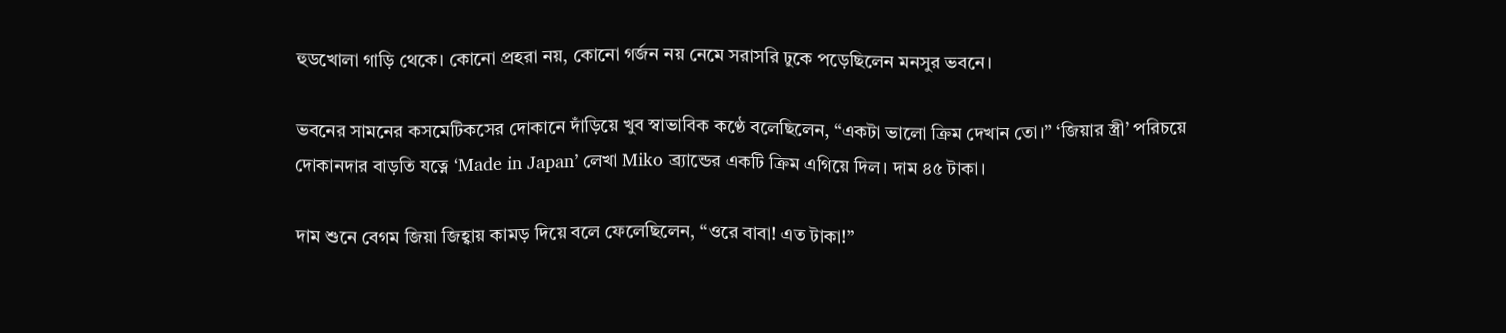হুডখোলা গাড়ি থেকে। কোনো প্রহরা নয়, কোনো গর্জন নয় নেমে সরাসরি ঢুকে পড়েছিলেন মনসুর ভবনে।

ভবনের সামনের কসমেটিকসের দোকানে দাঁড়িয়ে খুব স্বাভাবিক কণ্ঠে বলেছিলেন, “একটা ভালো ক্রিম দেখান তো।” ‘জিয়ার স্ত্রী’ পরিচয়ে দোকানদার বাড়তি যত্নে ‘Made in Japan’ লেখা Miko ব্র্যান্ডের একটি ক্রিম এগিয়ে দিল। দাম ৪৫ টাকা।

দাম শুনে বেগম জিয়া জিহ্বায় কামড় দিয়ে বলে ফেলেছিলেন, “ওরে বাবা! এত টাকা!”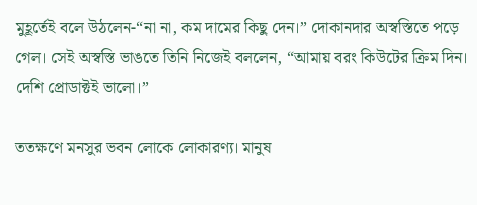মুহূর্তেই বলে উঠলেন-“না না, কম দামের কিছু দেন।” দোকানদার অস্বস্তিতে পড়ে গেল। সেই অস্বস্তি ভাঙতে তিনি নিজেই বললেন, “আমায় বরং কিউটের ক্রিম দিন। দেশি প্রোডাক্টই ভালো।”

ততক্ষণে মনসুর ভবন লোকে লোকারণ্য। মানুষ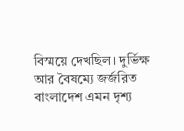বিস্ময়ে দেখছিল। দুর্ভিক্ষ আর বৈষম্যে জর্জরিত বাংলাদেশ এমন দৃশ্য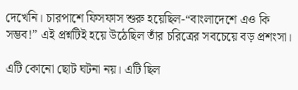দেখেনি। চারপাশে ফিসফাস শুরু হয়েছিল-“বাংলাদেশে এও কি সম্ভব!” এই প্রশ্নটিই হয়ে উঠেছিল তাঁর চরিত্রের সবচেয়ে বড় প্রশংসা।

এটি কোনো ছোট ঘটনা নয়। এটি ছিল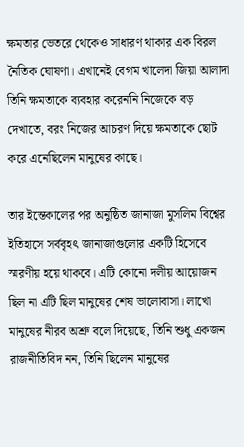ক্ষমতার ভেতরে থেকেও সাধারণ থাকার এক বিরল নৈতিক ঘোষণা। এখানেই বেগম খালেদা জিয়া আলাদা তিনি ক্ষমতাকে ব্যবহার করেননি নিজেকে বড় দেখাতে, বরং নিজের আচরণ দিয়ে ক্ষমতাকে ছোট করে এনেছিলেন মানুষের কাছে।

তার ইন্তেকালের পর অনুষ্ঠিত জানাজা মুসলিম বিশ্বের ইতিহাসে সর্ববৃহৎ জানাজাগুলোর একটি হিসেবে স্মরণীয় হয়ে থাকবে। এটি কোনো দলীয় আয়োজন ছিল না এটি ছিল মানুষের শেষ ভালোবাসা। লাখো মানুষের নীরব অশ্রু বলে দিয়েছে, তিনি শুধু একজন রাজনীতিবিদ নন, তিনি ছিলেন মানুষের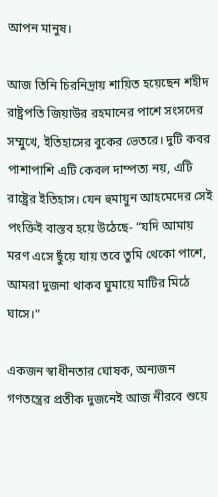আপন মানুষ।

আজ তিনি চিরনিদ্রায় শায়িত হয়েছেন শহীদ রাষ্ট্রপতি জিয়াউর রহমানের পাশে সংসদের সম্মুখে, ইতিহাসের বুকের ভেতরে। দুটি কবর পাশাপাশি এটি কেবল দাম্পত্য নয়, এটি রাষ্ট্রের ইতিহাস। যেন হুমায়ুন আহমেদের সেই পংক্তিই বাস্তব হয়ে উঠেছে- “যদি আমায় মরণ এসে ছুঁয়ে যায় তবে তুমি থেকো পাশে, আমরা দুজনা থাকব ঘুমায়ে মাটির মিঠে ঘাসে।”

একজন স্বাধীনতার ঘোষক, অন্যজন গণতন্ত্রের প্রতীক দুজনেই আজ নীরবে শুয়ে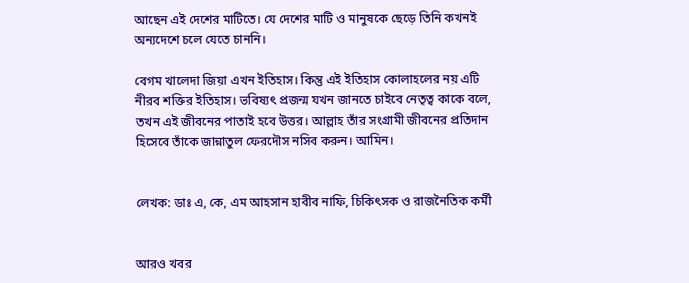আছেন এই দেশের মাটিতে। যে দেশের মাটি ও মানুষকে ছেড়ে তিনি কখনই অন্যদেশে চলে যেতে চাননি।

বেগম খালেদা জিয়া এখন ইতিহাস। কিন্তু এই ইতিহাস কোলাহলের নয় এটি নীরব শক্তির ইতিহাস। ভবিষ্যৎ প্রজন্ম যখন জানতে চাইবে নেতৃত্ব কাকে বলে, তখন এই জীবনের পাতাই হবে উত্তর। আল্লাহ তাঁর সংগ্রামী জীবনের প্রতিদান হিসেবে তাঁকে জান্নাতুল ফেরদৌস নসিব করুন। আমিন।


লেখক: ডাঃ এ, কে, এম আহসান হাবীব নাফি, চিকিৎসক ও রাজনৈতিক কর্মী


আরও খবর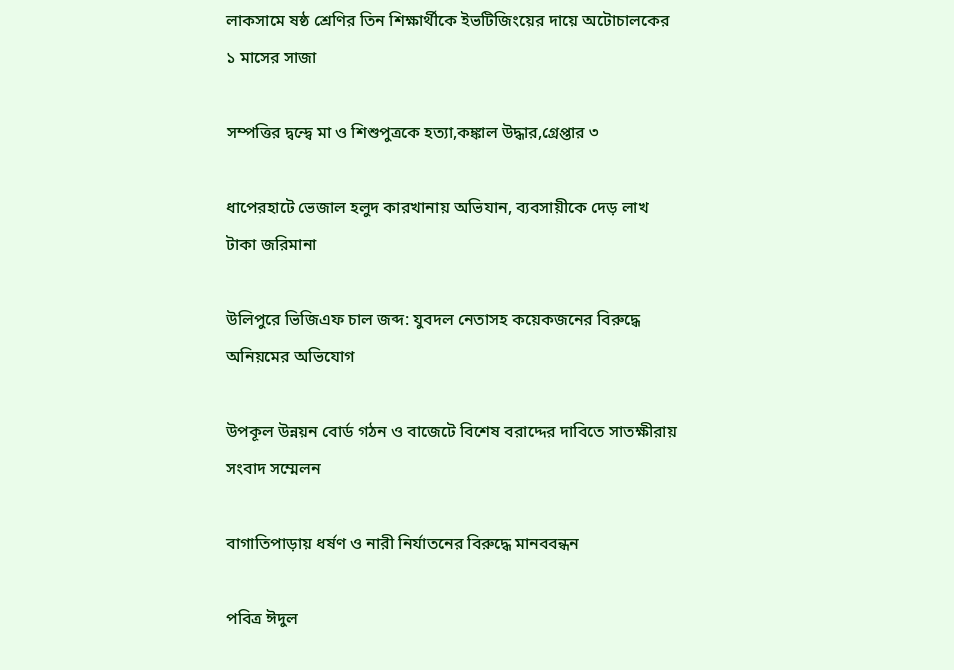লাকসামে ষষ্ঠ শ্রেণির তিন শিক্ষার্থীকে ইভটিজিংয়ের দায়ে অটোচালকের ১ মাসের সাজা

সম্পত্তির দ্বন্দ্বে মা ও শিশুপুত্রকে হত্যা,কঙ্কাল উদ্ধার,গ্রেপ্তার ৩

ধাপেরহাটে ভেজাল হলুদ কারখানায় অভিযান, ব্যবসায়ীকে দেড় লাখ টাকা জরিমানা

উলিপুরে ভিজিএফ চাল জব্দ: যুবদল নেতাসহ কয়েকজনের বিরুদ্ধে অনিয়মের অভিযোগ

উপকূল উন্নয়ন বোর্ড গঠন ও বাজেটে বিশেষ বরাদ্দের দাবিতে সাতক্ষীরায় সংবাদ সম্মেলন

বাগাতিপাড়ায় ধর্ষণ ও নারী নির্যাতনের বিরুদ্ধে মানববন্ধন

পবিত্র ঈদুল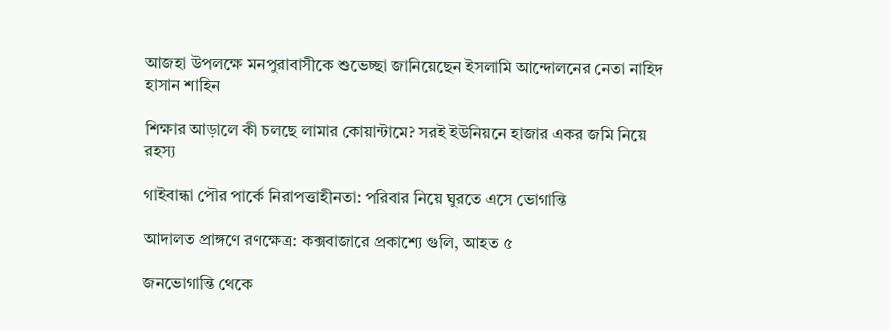আজহা উপলক্ষে মনপুরাবাসীকে শুভেচ্ছা জানিয়েছেন ইসলামি আন্দোলনের নেতা নাহিদ হাসান শাহিন

শিক্ষার আড়ালে কী চলছে লামার কোয়ান্টামে? সরই ইউনিয়নে হাজার একর জমি নিয়ে রহস্য

গাইবান্ধা পৌর পার্কে নিরাপত্তাহীনতা: পরিবার নিয়ে ঘুরতে এসে ভোগান্তি

আদালত প্রাঙ্গণে রণক্ষেত্র: কক্সবাজারে প্রকাশ্যে গুলি, আহত ৫

জনভোগান্তি থেকে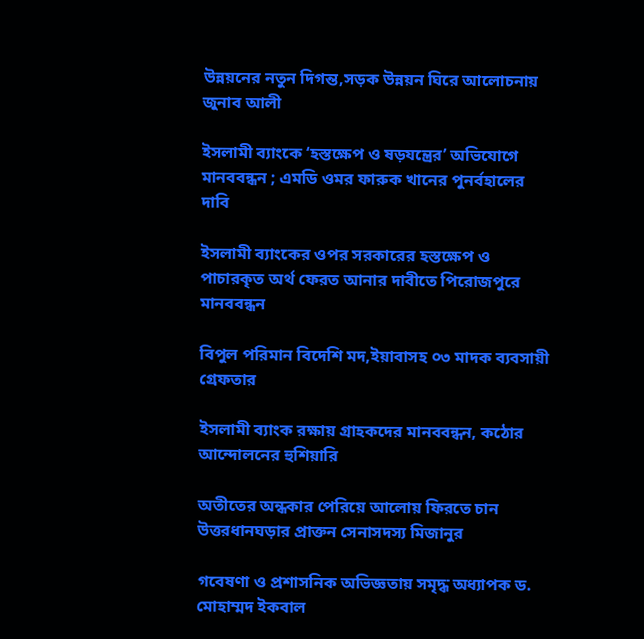উন্নয়নের নতুন দিগন্ত,সড়ক উন্নয়ন ঘিরে আলোচনায় জুনাব আলী

ইসলামী ব্যাংকে ‘হস্তক্ষেপ ও ষড়যন্ত্রের’ অভিযোগে মানববন্ধন ; এমডি ওমর ফারুক খানের পুনর্বহালের দাবি

ইসলামী ব্যাংকের ওপর সরকারের হস্তক্ষেপ ও পাচারকৃত অর্থ ফেরত আনার দাবীতে পিরোজপুরে মানববন্ধন

বিপুল পরিমান বিদেশি মদ,ইয়াবাসহ ০৩ মাদক ব্যবসায়ী গ্রেফতার

ইসলামী ব্যাংক রক্ষায় গ্রাহকদের মানববন্ধন, কঠোর আন্দোলনের হুশিয়ারি

অতীতের অন্ধকার পেরিয়ে আলোয় ফিরতে চান উত্তরধানঘড়ার প্রাক্তন সেনাসদস্য মিজানুর

গবেষণা ও প্রশাসনিক অভিজ্ঞতায় সমৃদ্ধ অধ্যাপক ড. মোহাম্মদ ইকবাল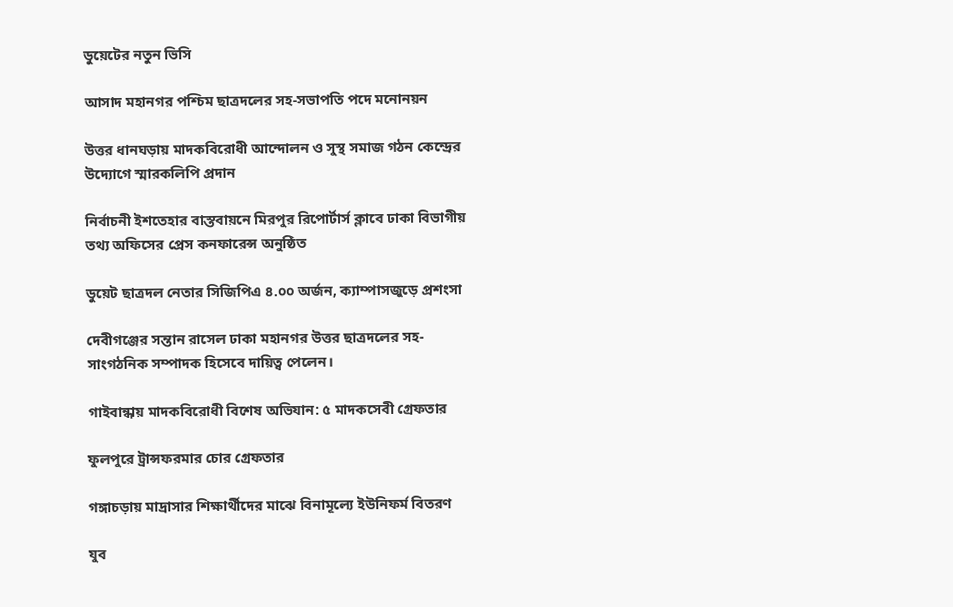ডুয়েটের নতুন ভিসি

আসাদ মহানগর পশ্চিম ছাত্রদলের সহ-সভাপতি পদে মনোনয়ন

উত্তর ধানঘড়ায় মাদকবিরোধী আন্দোলন ও সুস্থ সমাজ গঠন কেন্দ্রের উদ্যোগে স্মারকলিপি প্রদান

নির্বাচনী ইশতেহার বাস্তবায়নে মিরপুর রিপোর্টার্স ক্লাবে ঢাকা বিভাগীয় তথ্য অফিসের প্রেস কনফারেন্স অনুষ্ঠিত

ডুয়েট ছাত্রদল নেতার সিজিপিএ ৪.০০ অর্জন, ক্যাম্পাসজুড়ে প্রশংসা

দেবীগঞ্জের সন্তান রাসেল ঢাকা মহানগর উত্তর ছাত্রদলের সহ-সাংগঠনিক সম্পাদক হিসেবে দায়িত্ব পেলেন।

গাইবান্ধায় মাদকবিরোধী বিশেষ অভিযান: ৫ মাদকসেবী গ্রেফতার

ফুলপুরে ট্রান্সফরমার চোর গ্রেফতার

গঙ্গাচড়ায় মাদ্রাসার শিক্ষার্থীদের মাঝে বিনামূল্যে ইউনিফর্ম বিতরণ

যুব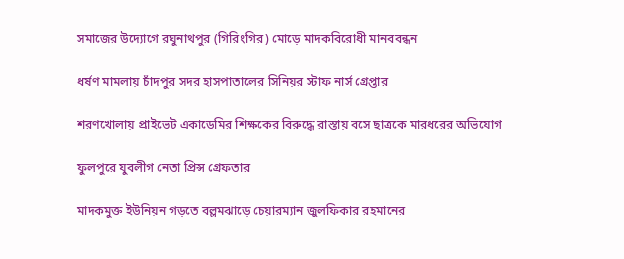সমাজের উদ্যোগে রঘুনাথপুর (গিরিংগির) মোড়ে মাদকবিরোধী মানববন্ধন

ধর্ষণ মামলায় চাঁদপুর সদর হাসপাতালের সিনিয়র স্টাফ নার্স গ্রেপ্তার

শরণখোলায় প্রাইভেট একাডেমির শিক্ষকের বিরুদ্ধে রাস্তায় বসে ছাত্রকে মারধরের অভিযোগ

ফুলপুরে যুবলীগ নেতা প্রিন্স গ্রেফতার

মাদকমুক্ত ইউনিয়ন গড়তে বল্লমঝাড়ে চেয়ারম্যান জুলফিকার রহমানের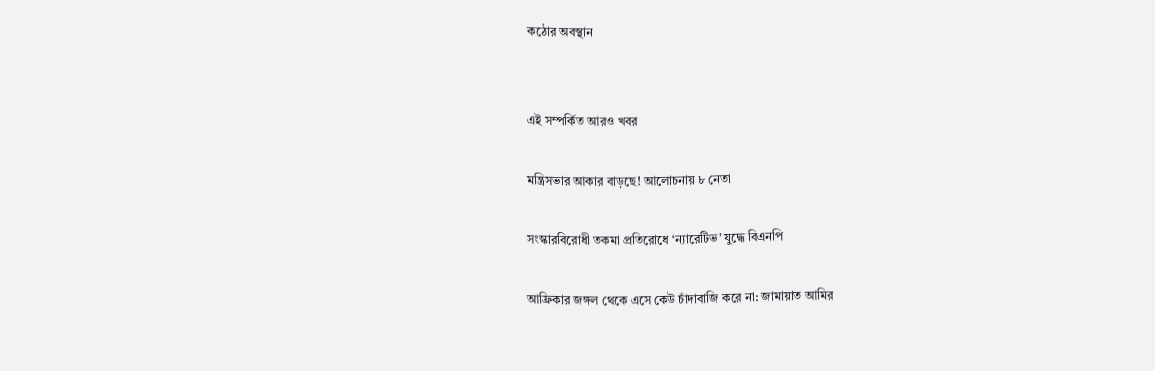কঠোর অবস্থান


এই সম্পর্কিত আরও খবর

মন্ত্রিসভার আকার বাড়ছে! আলোচনায় ৮ নেতা

সংস্কারবিরোধী তকমা প্রতিরোধে ‘ন্যারেটিভ’ যুদ্ধে বিএনপি

আফ্রিকার জঙ্গল থেকে এসে কেউ চাঁদাবাজি করে না: জামায়াত আমির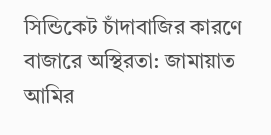সিন্ডিকেট চাঁদাবাজির কারণে বাজারে অস্থিরতা: জামায়াত আমির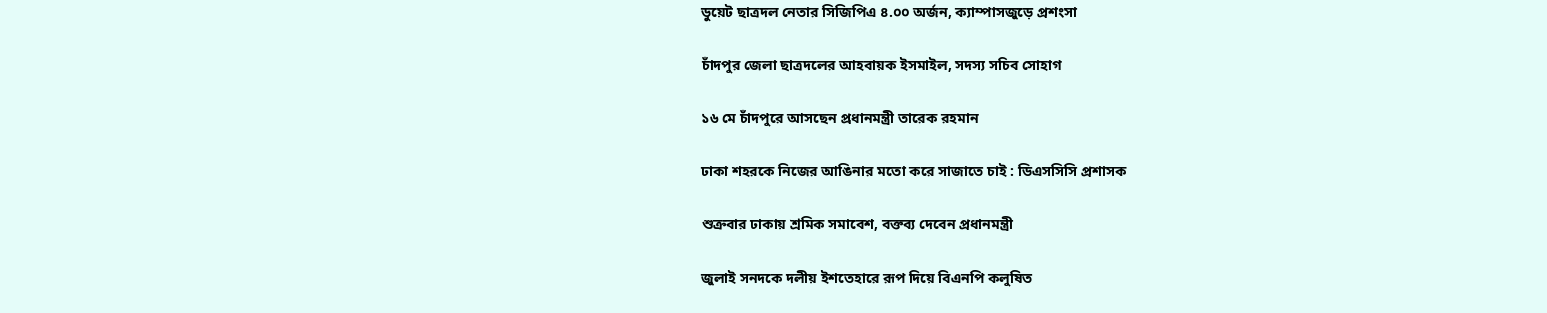ডুয়েট ছাত্রদল নেতার সিজিপিএ ৪.০০ অর্জন, ক্যাম্পাসজুড়ে প্রশংসা

চাঁদপুর জেলা ছাত্রদলের আহবায়ক ইসমাইল, সদস্য সচিব সোহাগ

১৬ মে চাঁদপুরে আসছেন প্রধানমন্ত্রী তারেক রহমান

ঢাকা শহরকে নিজের আঙিনার মতো করে সাজাতে চাই : ডিএসসিসি প্রশাসক

শুক্রবার ঢাকায় শ্রমিক সমাবেশ, বক্তব্য দেবেন প্রধানমন্ত্রী

জুলাই সনদকে দলীয় ইশতেহারে রূপ দিয়ে বিএনপি কলুষিত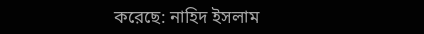করেছে: নাহিদ ইসলাম